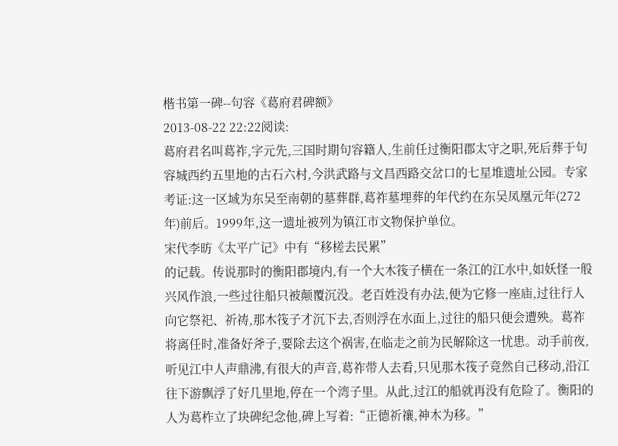楷书第一碑--句容《葛府君碑额》
2013-08-22 22:22阅读:
葛府君名叫葛祚,字元先,三国时期句容籍人,生前任过衡阳郡太守之职,死后葬于句容城西约五里地的古石六村,今洪武路与文昌西路交岔口的七星堆遗址公园。专家考证:这一区域为东吴至南朝的墓葬群,葛祚墓埋葬的年代约在东吴凤凰元年(272年)前后。1999年,这一遗址被列为镇江市文物保护单位。
宋代李昉《太平广记》中有“移槎去民累”
的记载。传说那时的衡阳郡境内,有一个大木筏子横在一条江的江水中,如妖怪一般兴风作浪,一些过往船只被颠覆沉没。老百姓没有办法,便为它修一座庙,过往行人向它祭祀、祈祷,那木筏子才沉下去,否则浮在水面上,过往的船只便会遭殃。葛祚将离任时,准备好斧子,要除去这个祸害,在临走之前为民解除这一忧患。动手前夜,听见江中人声鼎沸,有很大的声音,葛祚带人去看,只见那木筏子竟然自己移动,沿江往下游飘浮了好几里地,停在一个湾子里。从此,过江的船就再没有危险了。衡阳的人为葛柞立了块碑纪念他,碑上写着:“正德祈禳,神木为移。”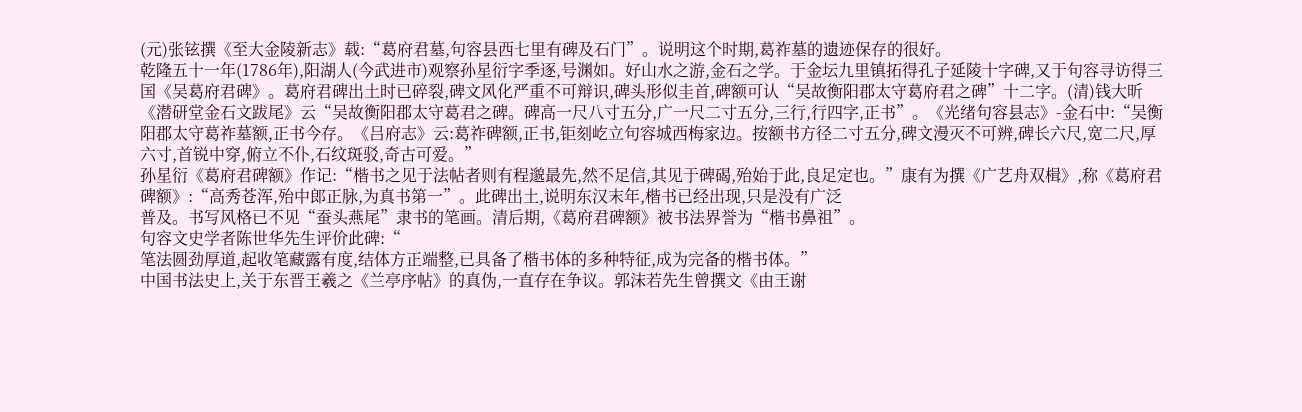(元)张铉撰《至大金陵新志》载:“葛府君墓,句容县西七里有碑及石门”。说明这个时期,葛祚墓的遗迹保存的很好。
乾隆五十一年(1786年),阳湖人(今武进市)观察孙星衍字季逐,号渊如。好山水之游,金石之学。于金坛九里镇拓得孔子延陵十字碑,又于句容寻访得三国《吴葛府君碑》。葛府君碑出土时已碎裂,碑文风化严重不可辩识,碑头形似圭首,碑额可认“吴故衡阳郡太守葛府君之碑”十二字。(清)钱大昕《潜研堂金石文跋尾》云“吴故衡阳郡太守葛君之碑。碑高一尺八寸五分,广一尺二寸五分,三行,行四字,正书”。《光绪句容县志》-金石中:“吴衡阳郡太守葛祚墓额,正书今存。《吕府志》云:葛祚碑额,正书,钜刻屹立句容城西梅家边。按额书方径二寸五分,碑文漫灭不可辨,碑长六尺,宽二尺,厚六寸,首锐中穿,俯立不仆,石纹斑驳,奇古可爱。”
孙星衍《葛府君碑额》作记:“楷书之见于法帖者则有程邈最先,然不足信,其见于碑碣,殆始于此,良足定也。”康有为撰《广艺舟双楫》,称《葛府君碑额》:“高秀苍浑,殆中郎正脉,为真书第一”。此碑出土,说明东汉末年,楷书已经出现,只是没有广泛
普及。书写风格已不见“蚕头燕尾”隶书的笔画。清后期,《葛府君碑额》被书法界誉为“楷书鼻祖”。
句容文史学者陈世华先生评价此碑:“
笔法圆劲厚道,起收笔藏露有度,结体方正端整,已具备了楷书体的多种特征,成为完备的楷书体。”
中国书法史上,关于东晋王羲之《兰亭序帖》的真伪,一直存在争议。郭沫若先生曾撰文《由王谢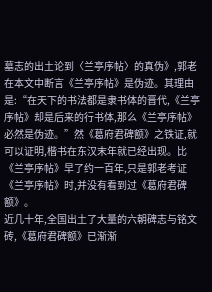墓志的出土论到〈兰亭序帖〉的真伪》,郭老在本文中断言《兰亭序帖》是伪迹。其理由是:“在天下的书法都是隶书体的晋代,《兰亭序帖》却是后来的行书体,那么《兰亭序帖》必然是伪迹。”然《葛府君碑额》之铁证,就可以证明,楷书在东汉末年就已经出现。比《兰亭序帖》早了约一百年,只是郭老考证《兰亭序帖》时,并没有看到过《葛府君碑额》。
近几十年,全国出土了大量的六朝碑志与铭文砖,《葛府君碑额》已渐渐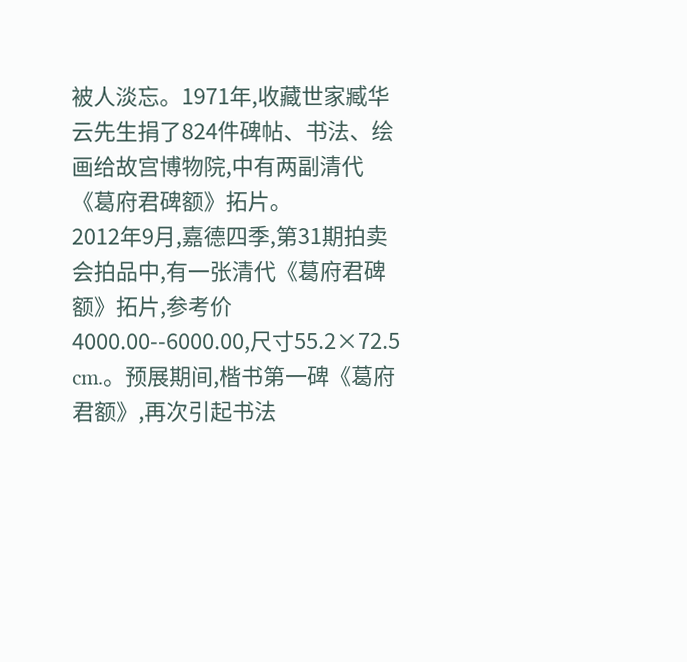被人淡忘。1971年,收藏世家臧华云先生捐了824件碑帖、书法、绘画给故宫博物院,中有两副清代《葛府君碑额》拓片。
2012年9月,嘉德四季,第31期拍卖会拍品中,有一张清代《葛府君碑额》拓片,参考价4000.00--6000.00,尺寸55.2×72.5
cm.。预展期间,楷书第一碑《葛府君额》,再次引起书法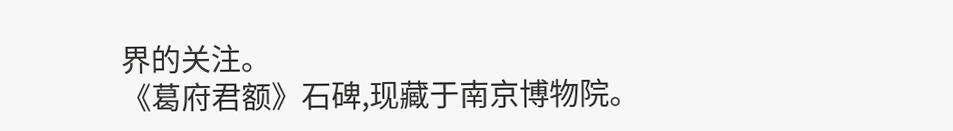界的关注。
《葛府君额》石碑,现藏于南京博物院。